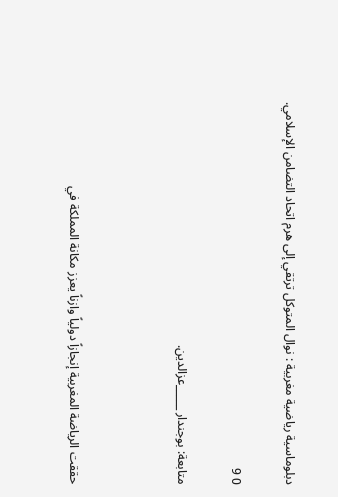دبلوماسية رياضية مغربية : نوال المتوكل ترتقي إلى هرم اتحاد التضامن الإسلامي.

0 9

متابعة: بوجندار _____عزالدين.



حققت الرياضة المغربية إنجازاً دولياً وازناً يعزز مكانة المملكة في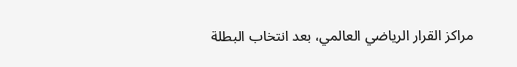مراكز القرار الرياضي العالمي، بعد انتخاب البطلة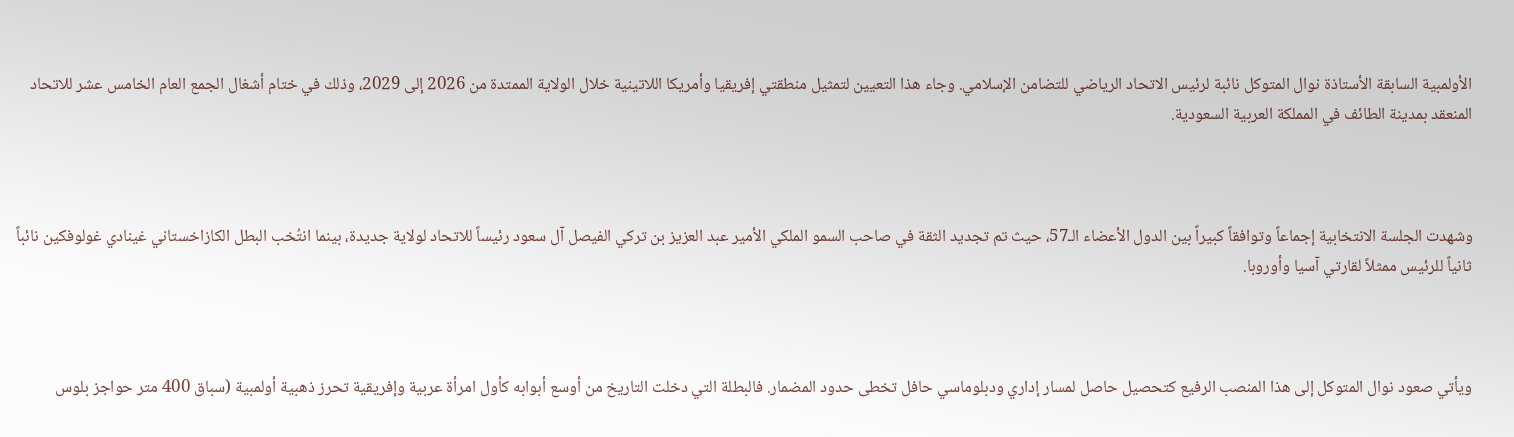الأولمبية السابقة الأستاذة نوال المتوكل نائبة لرئيس الاتحاد الرياضي للتضامن الإسلامي. وجاء هذا التعيين لتمثيل منطقتي إفريقيا وأمريكا اللاتينية خلال الولاية الممتدة من 2026 إلى 2029، وذلك في ختام أشغال الجمع العام الخامس عشر للاتحاد المنعقد بمدينة الطائف في المملكة العربية السعودية.



وشهدت الجلسة الانتخابية إجماعاً وتوافقاً كبيراً بين الدول الأعضاء الـ57، حيث تم تجديد الثقة في صاحب السمو الملكي الأمير عبد العزيز بن تركي الفيصل آل سعود رئيساً للاتحاد لولاية جديدة، بينما انتُخب البطل الكازاخستاني غينادي غولوفكين نائباً ثانياً للرئيس ممثلاً لقارتي آسيا وأوروبا.



ويأتي صعود نوال المتوكل إلى هذا المنصب الرفيع كتحصيل حاصل لمسار إداري ودبلوماسي حافل تخطى حدود المضمار. فالبطلة التي دخلت التاريخ من أوسع أبوابه كأول امرأة عربية وإفريقية تحرز ذهبية أولمبية (سباق 400 متر حواجز بلوس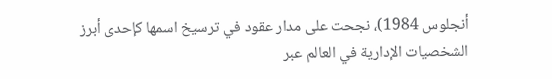أنجلوس 1984)، نجحت على مدار عقود في ترسيخ اسمها كإحدى أبرز الشخصيات الإدارية في العالم عبر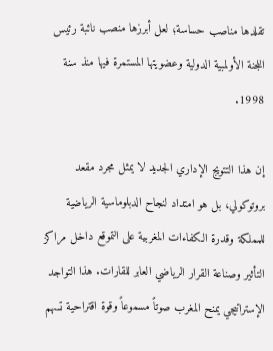تقلدها مناصب حساسة؛ لعل أبرزها منصب نائبة رئيس اللجنة الأولمبية الدولية وعضويتها المستمرة فيها منذ سنة 1998.

إن هذا التتويج الإداري الجديد لا يمثل مجرد مقعد بروتوكولي، بل هو امتداد لنجاح الدبلوماسية الرياضية للمملكة وقدرة الكفاءات المغربية على التموقع داخل مراكز التأثير وصناعة القرار الرياضي العابر للقارات. هذا التواجد الإستراتيجي يمنح المغرب صوتاً مسموعاً وقوة اقتراحية تسهم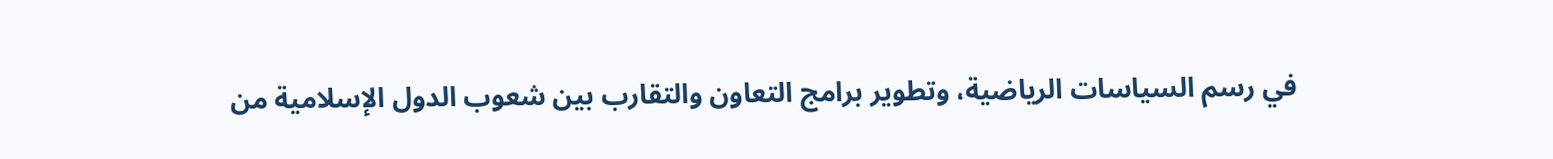في رسم السياسات الرياضية، وتطوير برامج التعاون والتقارب بين شعوب الدول الإسلامية من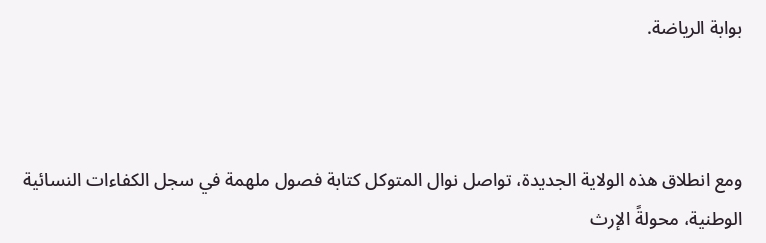بوابة الرياضة.



ومع انطلاق هذه الولاية الجديدة، تواصل نوال المتوكل كتابة فصول ملهمة في سجل الكفاءات النسائية الوطنية، محولةً الإرث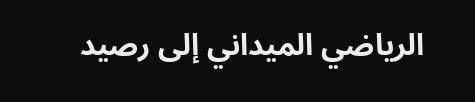الرياضي الميداني إلى رصيد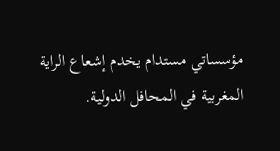مؤسساتي مستدام يخدم إشعاع الراية المغربية في المحافل الدولية.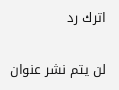اترك رد

لن يتم نشر عنوان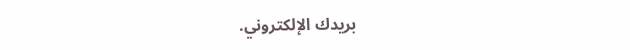بريدك الإلكتروني.